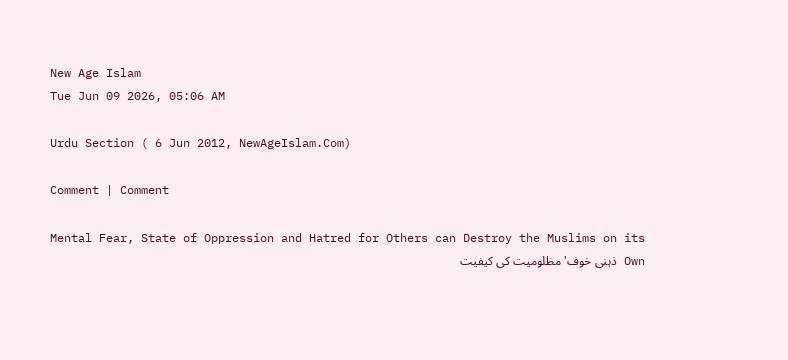New Age Islam
Tue Jun 09 2026, 05:06 AM

Urdu Section ( 6 Jun 2012, NewAgeIslam.Com)

Comment | Comment

Mental Fear, State of Oppression and Hatred for Others can Destroy the Muslims on its Own ذہنی خوف' مظلومیت کی کیفیت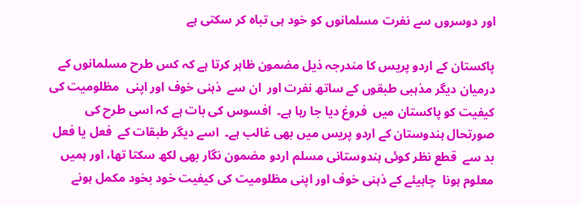اور دوسروں سے نفرت مسلمانوں کو خود ہی تباہ کر سکتی ہے

پاکستان کے اردو پریس کا مندرجہ ذیل مضمون ظاہر کرتا ہے کہ کس طرح مسلمانوں کے درمیان دیگر مذہبی طبقوں کے ساتھ نفرت اور  ان سے  ذہنی خوف اور اپنی  مظلومیت کی کیفیت کو پاکستان میں  فروغ دیا جا رہا ہے۔  افسوس کی بات ہے کہ اسی طرح کی صورتحال ہندوستان کے اردو پریس میں بھی غالب ہے۔  اسے دیگر طبقات کے  فعل یا فعل بد سے  قطع نظر کوئی ہندوستانی مسلم اردو مضمون نگار بھی لکھ سکتا تھا، اور ہمیں معلوم ہونا  چاہیئے کے ذہنی خوف اور اپنی مظلومیت کی کیفیت خود بخود مکمل ہونے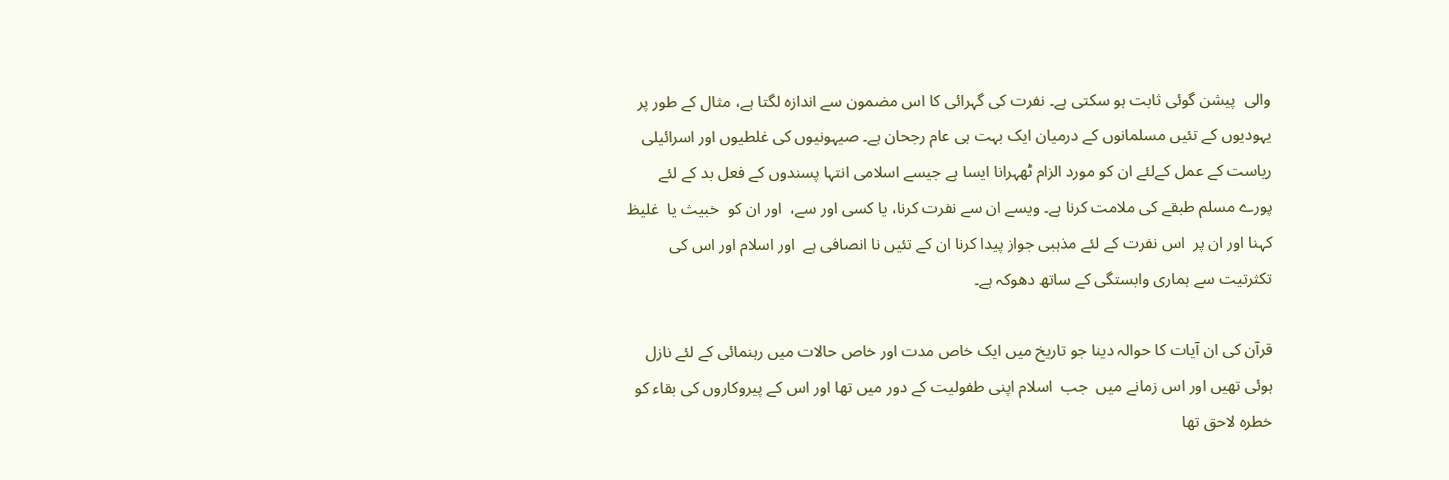والی  پیشن گوئی ثابت ہو سکتی ہے۔ نفرت کی گہرائی کا اس مضمون سے اندازہ لگتا ہے، مثال کے طور پر یہودیوں کے تئیں مسلمانوں کے درمیان ایک بہت ہی عام رجحان ہے۔ صیہونیوں کی غلطیوں اور اسرائیلی ریاست کے عمل کےلئے ان کو مورد الزام ٹھہرانا ایسا ہے جیسے اسلامی انتہا پسندوں کے فعل بد کے لئے  پورے مسلم طبقے کی ملامت کرنا ہے۔ ویسے ان سے نفرت کرنا، یا کسی اور سے،  اور ان کو  خبیث یا  غلیظ کہنا اور ان پر  اس نفرت کے لئے مذہبی جواز پیدا کرنا ان کے تئیں نا انصافی ہے  اور اسلام اور اس کی تکثرتیت سے ہماری وابستگی کے ساتھ دھوکہ ہے۔

قرآن کی ان آیات کا حوالہ دینا جو تاریخ میں ایک خاص مدت اور خاص حالات میں رہنمائی کے لئے نازل ہوئی تھیں اور اس زمانے میں  جب  اسلام اپنی طفولیت کے دور میں تھا اور اس کے پیروکاروں کی بقاء کو خطرہ لاحق تھا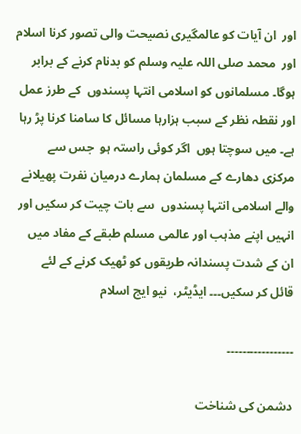اور  ان آیات کو عالمگیری نصیحت والی تصور کرنا اسلام اور  محمد صلی اللہ علیہ وسلم کو بدنام کرنے کے برابر ہوگا۔ مسلمانوں کو اسلامی انتہا پسندوں  کے طرز عمل اور نقطہ نظر کے سبب ہزارہا مسائل کا سامنا کرنا پڑ رہا ہے۔ میں سوچتا ہوں  اگر کوئی راستہ ہو  جس سے مرکزی دھارے کے مسلمان ہمارے درمیان نفرت پھیلانے والے اسلامی انتہا پسندوں  سے بات چیت کر سکیں اور  انہیں اپنے مذہب اور عالمی مسلم طبقے کے مفاد میں ان کے شدت پسندانہ طریقوں کو ٹھیک کرنے کے لئے  قائل کر سکیں۔۔۔ ایڈیٹر،  نیو ایج اسلام

۔۔۔۔۔۔۔۔۔۔۔۔۔۔۔۔۔

دشمن کی شناخت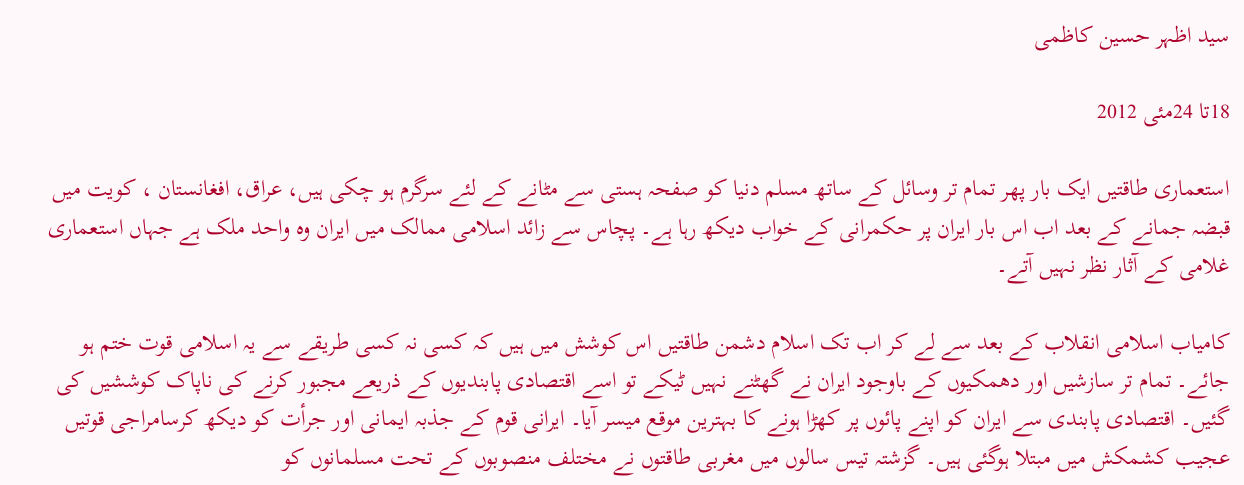سید اظہر حسین کاظمی

18تا 24مئی 2012

استعماری طاقتیں ایک بار پھر تمام تر وسائل کے ساتھ مسلم دنیا کو صفحہ ہستی سے مٹانے کے لئے سرگرم ہو چکی ہیں، عراق، افغانستان ، کویت میں قبضہ جمانے کے بعد اب اس بار ایران پر حکمرانی کے خواب دیکھ رہا ہے۔ پچاس سے زائد اسلامی ممالک میں ایران وہ واحد ملک ہے جہاں استعماری غلامی کے آثار نظر نہیں آتے۔

کامیاب اسلامی انقلاب کے بعد سے لے کر اب تک اسلام دشمن طاقتیں اس کوشش میں ہیں کہ کسی نہ کسی طریقے سے یہ اسلامی قوت ختم ہو جائے۔ تمام تر سازشیں اور دھمکیوں کے باوجود ایران نے گھٹنے نہیں ٹیکے تو اسے اقتصادی پابندیوں کے ذریعے مجبور کرنے کی ناپاک کوششیں کی گئیں۔ اقتصادی پابندی سے ایران کو اپنے پائوں پر کھڑا ہونے کا بہترین موقع میسر آیا۔ ایرانی قوم کے جذبہ ایمانی اور جرأت کو دیکھ کرسامراجی قوتیں عجیب کشمکش میں مبتلا ہوگئی ہیں۔ گزشتہ تیس سالوں میں مغربی طاقتوں نے مختلف منصوبوں کے تحت مسلمانوں کو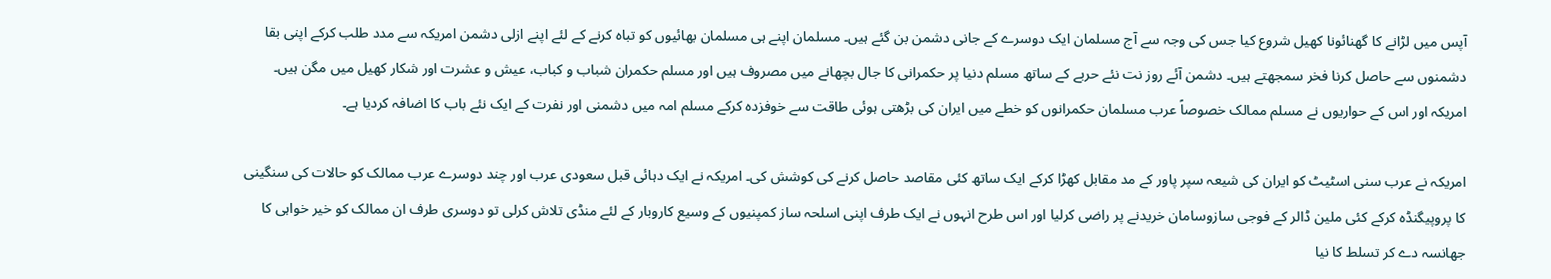آپس میں لڑانے کا گھنائونا کھیل شروع کیا جس کی وجہ سے آج مسلمان ایک دوسرے کے جانی دشمن بن گئے ہیں۔ مسلمان اپنے ہی مسلمان بھائیوں کو تباہ کرنے کے لئے اپنے ازلی دشمن امریکہ سے مدد طلب کرکے اپنی بقا دشمنوں سے حاصل کرنا فخر سمجھتے ہیں۔ دشمن آئے روز نت نئے حربے کے ساتھ مسلم دنیا پر حکمرانی کا جال بچھانے میں مصروف ہیں اور مسلم حکمران شباب و کباب، عیش و عشرت اور شکار کھیل میں مگن ہیں۔ امریکہ اور اس کے حواریوں نے مسلم ممالک خصوصاً عرب مسلمان حکمرانوں کو خطے میں ایران کی بڑھتی ہوئی طاقت سے خوفزدہ کرکے مسلم امہ میں دشمنی اور نفرت کے ایک نئے باب کا اضافہ کردیا ہے۔

امریکہ نے عرب سنی اسٹیٹ کو ایران کی شیعہ سپر پاور کے مد مقابل کھڑا کرکے ایک ساتھ کئی مقاصد حاصل کرنے کی کوشش کی۔ امریکہ نے ایک دہائی قبل سعودی عرب اور چند دوسرے عرب ممالک کو حالات کی سنگینی کا پروپیگنڈہ کرکے کئی ملین ڈالر کے فوجی سازوسامان خریدنے پر راضی کرلیا اور اس طرح انہوں نے ایک طرف اپنی اسلحہ ساز کمپنیوں کے وسیع کاروبار کے لئے منڈی تلاش کرلی تو دوسری طرف ان ممالک کو خیر خواہی کا جھانسہ دے کر تسلط کا نیا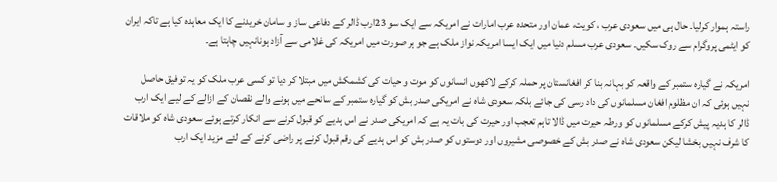راستہ ہموار کرلیا۔ حال ہی میں سعودی عرب ، کویت، عمان اور متحدہ عرب امارات نے امریکہ سے ایک سو 23ارب ڈالر کے دفاعی ساز و سامان خریدنے کا ایک معاہدہ کیا ہے تاکہ ایران کو ایٹمی پروگرام سے روک سکیں۔ سعودی عرب مسلم دنیا میں ایک ایسا امریکہ نواز ملک ہے جو ہر صورت میں امریکہ کی غلامی سے آزاد ہونانہیں چاہتا ہے۔

امریکہ نے گیارہ ستمبر کے واقعہ کو بہانہ بنا کر افغانستان پر حملہ کرکے لاکھوں انسانوں کو موت و حیات کی کشمکش میں مبتلا کر دیا تو کسی عرب ملک کو یہ توفیق حاصل نہیں ہوئی کہ ان مظلوم افغان مسلمانوں کی داد رسی کی جائے بلکہ سعودی شاہ نے امریکی صدر بش کو گیارہ ستمبر کے سانحے میں ہونے والے نقصان کے ازالے کے لیے ایک ارب ڈالر کا ہدیہ پیش کرکے مسلمانوں کو ورطہ حیرت میں ڈالا تاہم تعجب اور حیرت کی بات یہ ہے کہ امریکی صدر نے اس ہدیے کو قبول کرنے سے انکار کرتے ہوئے سعودی شاہ کو ملاقات کا شرف نہیں بخشا لیکن سعودی شاہ نے صدر بش کے خصوصی مشیروں اور دوستوں کو صدر بش کو اس ہدیے کی رقم قبول کرنے پر راضی کرنے کے لئے مزید ایک ارب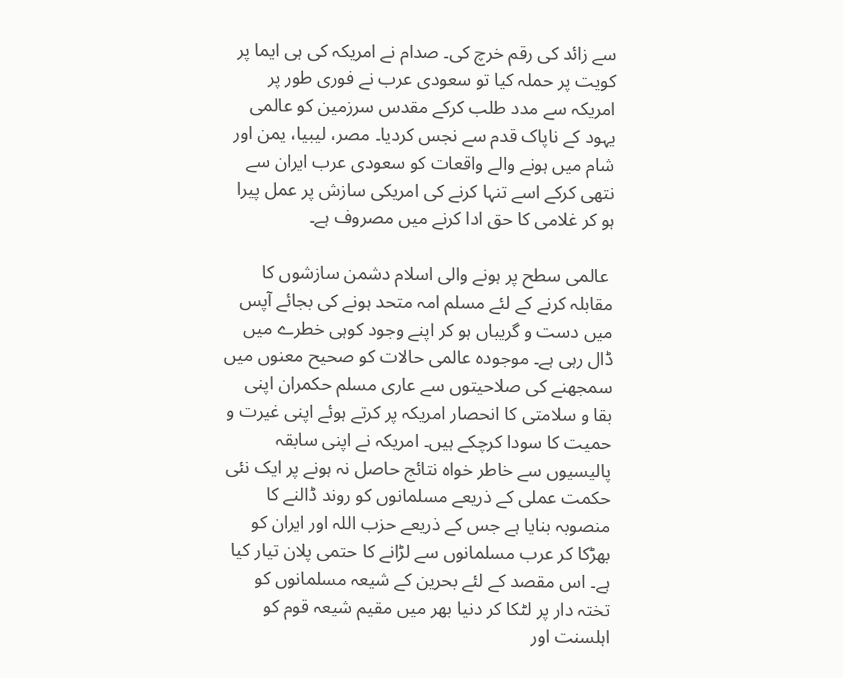سے زائد کی رقم خرچ کی۔ صدام نے امریکہ کی ہی ایما پر کویت پر حملہ کیا تو سعودی عرب نے فوری طور پر امریکہ سے مدد طلب کرکے مقدس سرزمین کو عالمی یہود کے ناپاک قدم سے نجس کردیا۔ مصر، لیبیا، یمن اور شام میں ہونے والے واقعات کو سعودی عرب ایران سے نتھی کرکے اسے تنہا کرنے کی امریکی سازش پر عمل پیرا ہو کر غلامی کا حق ادا کرنے میں مصروف ہے۔

 عالمی سطح پر ہونے والی اسلام دشمن سازشوں کا مقابلہ کرنے کے لئے مسلم امہ متحد ہونے کی بجائے آپس میں دست و گریباں ہو کر اپنے وجود کوہی خطرے میں ڈال رہی ہے۔ موجودہ عالمی حالات کو صحیح معنوں میں سمجھنے کی صلاحیتوں سے عاری مسلم حکمران اپنی بقا و سلامتی کا انحصار امریکہ پر کرتے ہوئے اپنی غیرت و حمیت کا سودا کرچکے ہیں۔ امریکہ نے اپنی سابقہ پالیسیوں سے خاطر خواہ نتائج حاصل نہ ہونے پر ایک نئی حکمت عملی کے ذریعے مسلمانوں کو روند ڈالنے کا منصوبہ بنایا ہے جس کے ذریعے حزب اللہ اور ایران کو بھڑکا کر عرب مسلمانوں سے لڑانے کا حتمی پلان تیار کیا ہے۔ اس مقصد کے لئے بحرین کے شیعہ مسلمانوں کو تختہ دار پر لٹکا کر دنیا بھر میں مقیم شیعہ قوم کو اہلسنت اور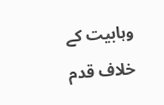وہابیت کے خلاف قدم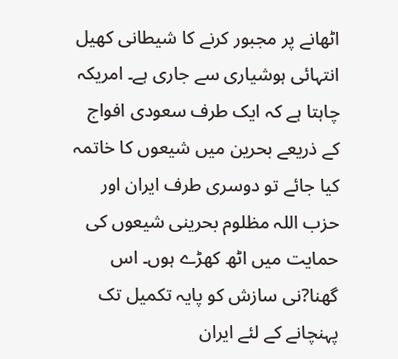اٹھانے پر مجبور کرنے کا شیطانی کھیل انتہائی ہوشیاری سے جاری ہے۔ امریکہ چاہتا ہے کہ ایک طرف سعودی افواج کے ذریعے بحرین میں شیعوں کا خاتمہ کیا جائے تو دوسری طرف ایران اور حزب اللہ مظلوم بحرینی شیعوں کی حمایت میں اٹھ کھڑے ہوں۔ اس گھنا?نی سازش کو پایہ تکمیل تک پہنچانے کے لئے ایران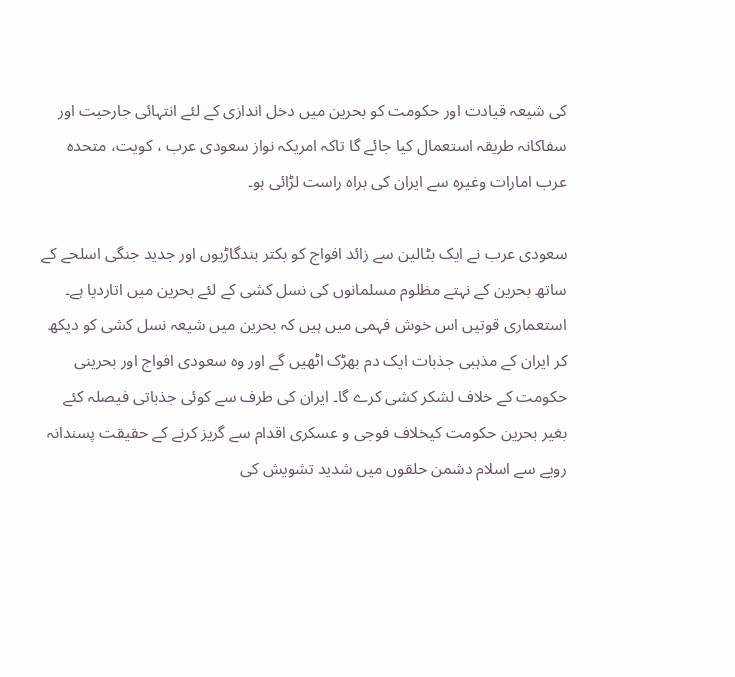کی شیعہ قیادت اور حکومت کو بحرین میں دخل اندازی کے لئے انتہائی جارحیت اور سفاکانہ طریقہ استعمال کیا جائے گا تاکہ امریکہ نواز سعودی عرب ، کویت، متحدہ عرب امارات وغیرہ سے ایران کی براہ راست لڑائی ہو۔

سعودی عرب نے ایک بٹالین سے زائد افواج کو بکتر بندگاڑیوں اور جدید جنگی اسلحے کے ساتھ بحرین کے نہتے مظلوم مسلمانوں کی نسل کشی کے لئے بحرین میں اتاردیا ہے۔ استعماری قوتیں اس خوش فہمی میں ہیں کہ بحرین میں شیعہ نسل کشی کو دیکھ کر ایران کے مذہبی جذبات ایک دم بھڑک اٹھیں گے اور وہ سعودی افواج اور بحرینی حکومت کے خلاف لشکر کشی کرے گا۔ ایران کی طرف سے کوئی جذباتی فیصلہ کئے بغیر بحرین حکومت کیخلاف فوجی و عسکری اقدام سے گریز کرنے کے حقیقت پسندانہ رویے سے اسلام دشمن حلقوں میں شدید تشویش کی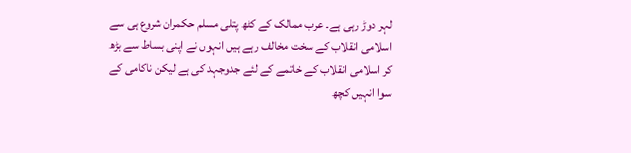لہر دوڑ رہی ہے۔ عرب ممالک کے کٹھ پتلی مسلم حکمران شروع ہی سے اسلامی انقلاب کے سخت مخالف رہے ہیں انہوں نے اپنی بساط سے بڑھ کر اسلامی انقلاب کے خاتمے کے لئے جدوجہد کی ہے لیکن ناکامی کے سوا انہیں کچھ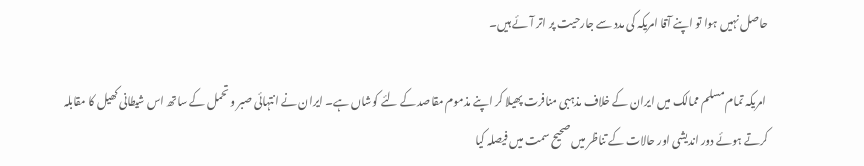حاصل نہیں ہوا تو اپنے آقا امریکہ کی مدد سے جارحیت پر اتر آئے ہیں۔

 امریکہ تمام مسلم ممالک میں ایران کے خلاف مذہبی منافرت پھیلا کر اپنے مذموم مقاصد کے لئے کوشاں ہے۔ ایران نے انتہائی صبر و تحمل کے ساتھ اس شیطانی کھیل کا مقابلہ کرتے ہوئے دور اندیشی اور حالات کے تناظر میں صحیح سمت میں فیصلہ کیا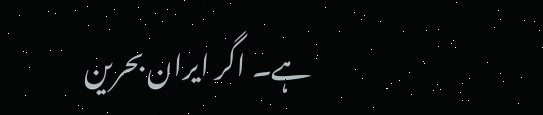ہے۔ اگر ایران بحرین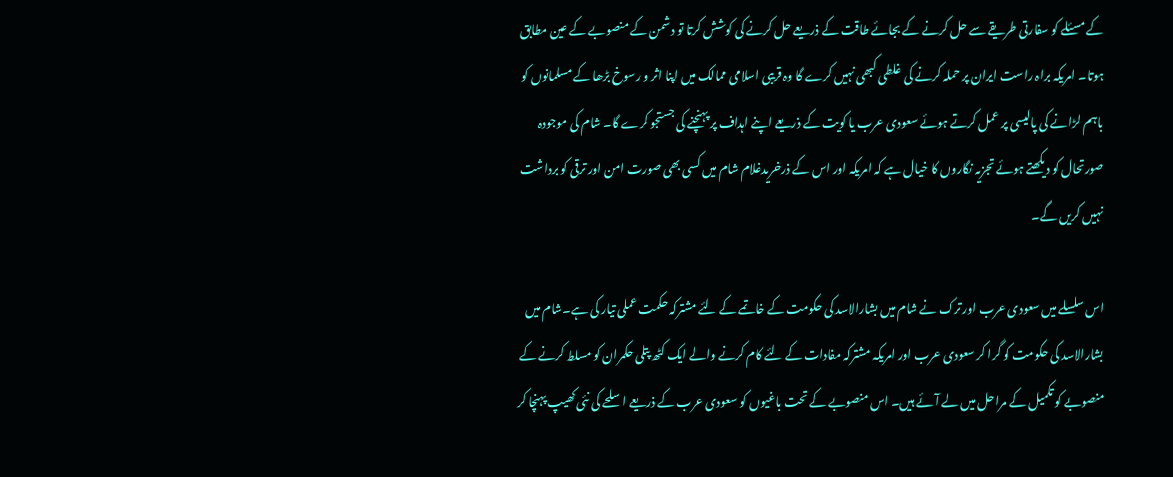کے مسئلے کو سفارتی طریقے سے حل کرنے کے بجائے طاقت کے ذریعے حل کرنے کی کوشش کرتا تو دشمن کے منصوبے کے عین مطابق ہوتا۔ امریکہ براہ راست ایران پر حملہ کرنے کی غلطی کبھی نہیں کرے گا وہ قریبی اسلامی ممالک میں اپنا اثر و رسوخ بڑھا کے مسلمانوں کو باہم لڑانے کی پالیسی پر عمل کرتے ہوئے سعودی عرب یا کویت کے ذریعے اپنے اہداف پر پہنچنے کی جستجو کرے گا۔ شام کی موجودہ صورتحال کو دیکھتے ہوئے تجزیہ نگاروں کا خیال ہے کہ امریکہ اور اس کے ذرخریدغلام شام میں کسی بھی صورت امن اور ترقی کو برداشت نہیں کریں گے۔

اس سلسلے میں سعودی عرب اور ترک نے شام میں بشارالاسد کی حکومت کے خاتمے کے لئے مشترکہ حکمت عملی تیار کی ہے۔شام میں بشارالاسد کی حکومت کو گرا کر سعودی عرب اور امریکہ مشترکہ مفادات کے لئے کام کرنے والے ایک کٹھ پتلی حکمران کو مسلط کرنے کے منصوبے کو تکمیل کے مراحل میں لے آئے ہیں۔ اس منصوبے کے تحت باغیوں کو سعودی عرب کے ذریعے اسلحے کی نئی کھیپ پہنچا کر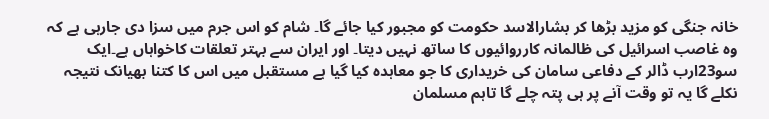خانہ جنگی کو مزید بڑھا کر بشارالاسد حکومت کو مجبور کیا جائے گا۔ شام کو اس جرم میں سزا دی جارہی ہے کہ وہ غاصب اسرائیل کی ظالمانہ کارروائیوں کا ساتھ نہیں دیتا۔ اور ایران سے بہتر تعلقات کاخواہاں ہے۔ایک سو23ارب ڈالر کے دفاعی سامان کی خریداری کا جو معاہدہ کیا گیا ہے مستقبل میں اس کا کتنا بھیانک نتیجہ نکلے گا یہ تو وقت آنے پر ہی پتہ چلے گا تاہم مسلمان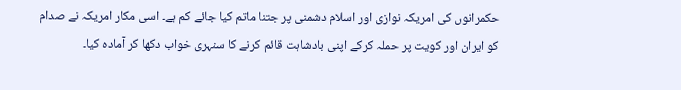حکمرانوں کی امریکہ نوازی اور اسلام دشمنی پر جتنا ماتم کیا جائے کم ہے۔ اسی مکار امریکہ نے صدام کو ایران اور کویت پر حملہ کرکے اپنی بادشاہت قائم کرنے کا سنہری خواب دکھا کر آمادہ کیا۔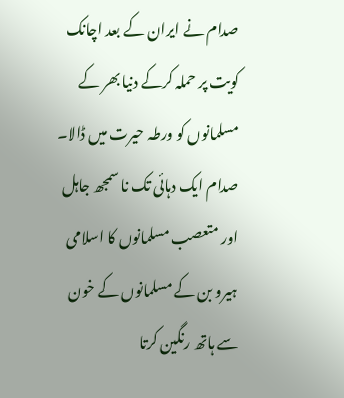صدام نے ایران کے بعد اچانک کویت پر حملہ کرکے دنیا بھر کے مسلمانوں کو ورطہ حیرت میں ڈالا۔ صدام ایک دہائی تک نا سمجھ جاہل اور متعصب مسلمانوں کا اسلامی ہیرو بن کے مسلمانوں کے خون سے ہاتھ رنگین کرتا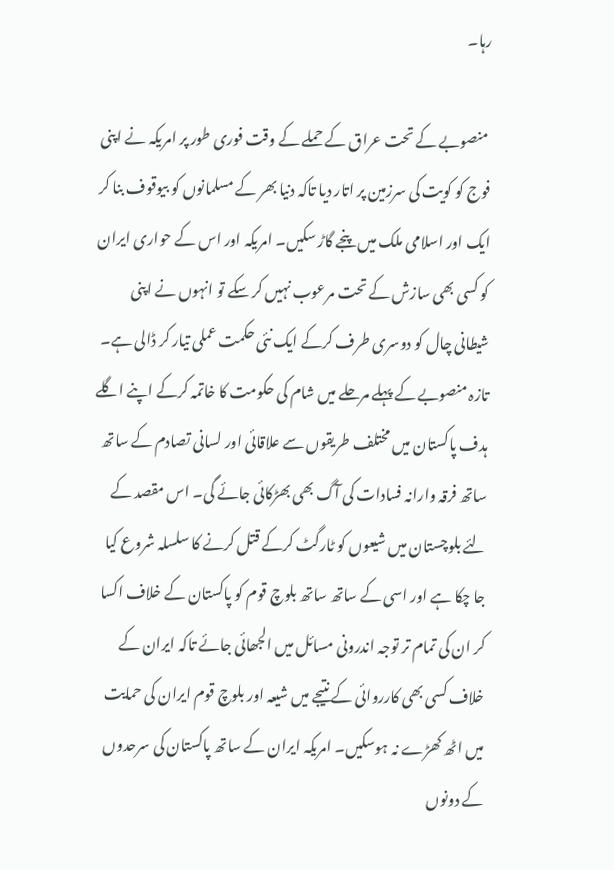رہا۔

 منصوبے کے تحت عراق کے حملے کے وقت فوری طور پر امریکہ نے اپنی فوج کو کویت کی سرزمین پر اتار دیا تاکہ دنیا بھر کے مسلمانوں کو بیوقوف بنا کر ایک اور اسلامی ملک میں پنجے گاڑ سکیں۔ امریکہ اور اس کے حواری ایران کو کسی بھی سازش کے تحت مرعوب نہیں کر سکے تو انہوں نے اپنی شیطانی چال کو دوسری طرف کرکے ایک نئی حکمت عملی تیار کر ڈالی ہے۔ تازہ منصوبے کے پہلے مرحلے میں شام کی حکومت کا خاتمہ کرکے اپنے اگلے ہدف پاکستان میں مختلف طریقوں سے علاقائی اور لسانی تصادم کے ساتھ ساتھ فرقہ وارانہ فسادات کی آگ بھی بھڑکائی جائے گی۔ اس مقصد کے لئے بلوچستان میں شیعوں کو ٹارگٹ کرکے قتل کرنے کا سلسلہ شروع کیا جا چکا ہے اور اسی کے ساتھ ساتھ بلوچ قوم کو پاکستان کے خلاف اکسا کر ان کی تمام تر توجہ اندرونی مسائل میں الجھائی جائے تاکہ ایران کے خلاف کسی بھی کارروائی کے نتیجے میں شیعہ اور بلوچ قوم ایران کی حمایت میں اٹھ کھڑے نہ ہوسکیں۔ امریکہ ایران کے ساتھ پاکستان کی سرحدوں کے دونوں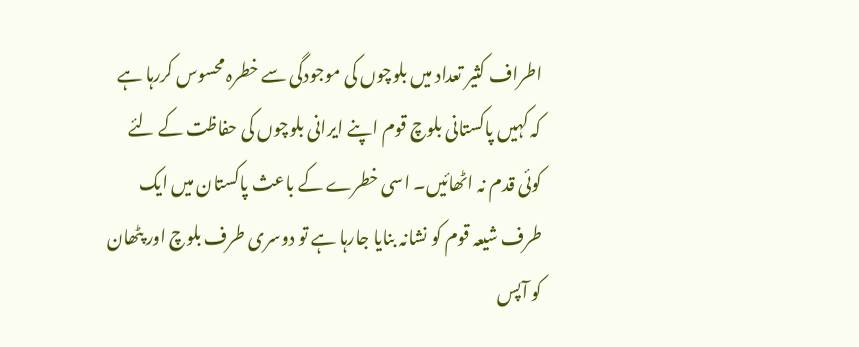اطراف کثیر تعداد میں بلوچوں کی موجودگی سے خطرہ محسوس کررہا ہے کہ کہیں پاکستانی بلوچ قوم اپنے ایرانی بلوچوں کی حفاظت کے لئے کوئی قدم نہ اٹھائیں۔ اسی خطرے کے باعث پاکستان میں ایک طرف شیعہ قوم کو نشانہ بنایا جارہا ہے تو دوسری طرف بلوچ اور پٹھان کو آپس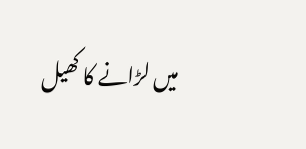میں لڑانے کا کھیل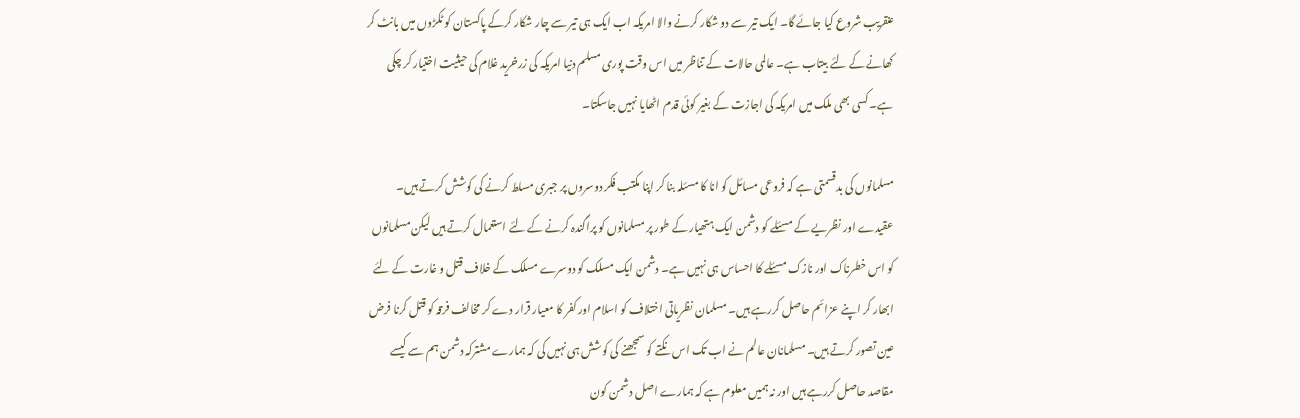عنقریب شروع کیا جائے گا۔ ایک تیر سے دو شکار کرنے والا امریکہ اب ایک ہی تیر سے چار شکار کرکے پاکستان کو ٹکڑوں میں بانٹ کر کھانے کے لئے بیتاب ہے۔ عالمی حالات کے تناظر میں اس وقت پوری مسلم دنیا امریکہ کی زرخرید غلام کی حیثیت اختیار کر چکی ہے۔ کسی بھی ملک میں امریکہ کی اجازت کے بغیر کوئی قدم اٹھایا نہیں جاسکتا۔

مسلمانوں کی بدقسمتی ہے کہ فروعی مسائل کو انا کا مسئلہ بنا کر اپنا مکتب فکر دوسروں پر جبری مسلط کرنے کی کوشش کرتے ہیں۔ عقیدے اور نظریے کے مسئلے کو دشمن ایک ہتھیار کے طور پر مسلمانوں کو پراگندہ کرنے کے لئے استعمال کرتے ہیں لیکن مسلمانوں کو اس خطرناک اور نازک مسئلے کا احساس ہی نہیں ہے۔ دشمن ایک مسلک کو دوسرے مسلک کے خلاف قتل و غارت کے لئے ابھار کر اپنے عزائم حاصل کررہے ہیں۔ مسلمان نظریاتی اختلاف کو اسلام اور کفر کا معیار قرار دے کر مخالف فرقہ کو قتل کرنا فرض عین تصور کرتے ہیں۔ مسلمانان عالم نے اب تک اس نکتے کو سمجھنے کی کوشش ہی نہیں کی کہ ہمارے مشترکہ دشمن ہم سے کیسے مقاصد حاصل کررہے ہیں اور نہ ہمیں معلوم ہے کہ ہمارے اصل دشمن کون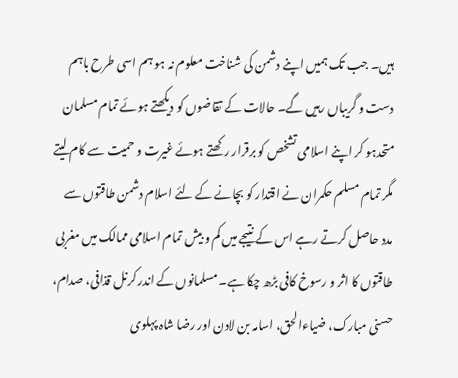ہیں۔ جب تک ہمیں اپنے دشمن کی شناخت معلوم نہ ہو ہم اسی طرح باہم دست و گریباں رہیں گے۔ حالات کے تقاضوں کو دیکھتے ہوئے تمام مسلمان متحدہو کر اپنے اسلامی تشخص کو برقرار رکھتے ہوئے غیرت و حمیت سے کام لیتے مگر تمام مسلم حکمران نے اقتدار کو بچانے کے لئے اسلام دشمن طاقتوں سے مدد حاصل کرتے رہے اس کے نتیجے میں کم و بیش تمام اسلامی ممالک میں مغربی طاقتوں کا اثر و رسوخ کافی بڑھ چکا ہے۔ مسلمانوں کے اندر کرنل قذافی، صدام، حسنی مبارک، ضیاءالحق، اسامہ بن لادن اور رضا شاہ پہلوی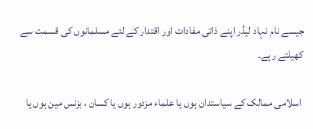جیسے نام نہاد لیڈر اپنے ذاتی مفادات اور اقتدار کے لئے مسلمانوں کی قسمت سے کھیلتے رہے۔

 اسلامی ممالک کے سیاستدان ہوں یا علماء مزدور ہوں یا کسان ، بزنس مین ہوں یا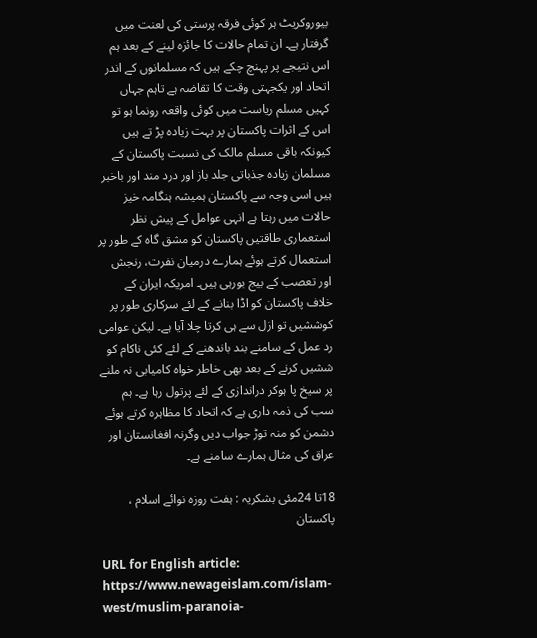بیوروکریٹ ہر کوئی فرقہ پرستی کی لعنت میں گرفتار ہے۔ ان تمام حالات کا جائزہ لینے کے بعد ہم اس نتیجے پر پہنچ چکے ہیں کہ مسلمانوں کے اندر اتحاد اور یکجہتی وقت کا تقاضہ ہے تاہم جہاں کہیں مسلم ریاست میں کوئی واقعہ رونما ہو تو اس کے اثرات پاکستان پر بہت زیادہ پڑ تے ہیں کیونکہ باقی مسلم مالک کی نسبت پاکستان کے مسلمان زیادہ جذباتی جلد باز اور درد مند اور باخبر ہیں اسی وجہ سے پاکستان ہمیشہ ہنگامہ خیز حالات میں رہتا ہے انہی عوامل کے پیش نظر استعماری طاقتیں پاکستان کو مشق گاہ کے طور پر استعمال کرتے ہوئے ہمارے درمیان نفرت، رنجش اور تعصب کے بیج بورہی ہیں۔ امریکہ ایران کے خلاف پاکستان کو اڈا بنانے کے لئے سرکاری طور پر کوششیں تو ازل سے ہی کرتا چلا آیا ہے۔ لیکن عوامی رد عمل کے سامنے بند باندھنے کے لئے کئی ناکام کو ششیں کرنے کے بعد بھی خاطر خواہ کامیابی نہ ملنے پر سیخ پا ہوکر دراندازی کے لئے پرتول رہا ہے۔ ہم سب کی ذمہ داری ہے کہ اتحاد کا مظاہرہ کرتے ہوئے دشمن کو منہ توڑ جواب دیں وگرنہ افغانستان اور عراق کی مثال ہمارے سامنے ہے۔

18تا 24مئی بشکریہ : ہفت روزہ نوائے اسلام ، پاکستان

URL for English article: https://www.newageislam.com/islam-west/muslim-paranoia-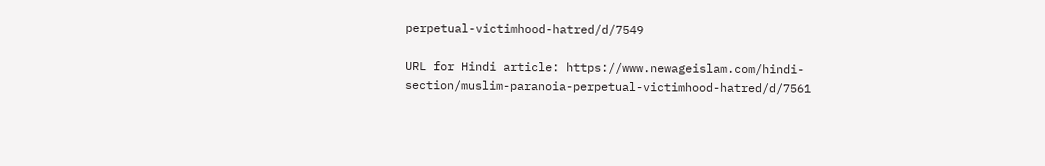perpetual-victimhood-hatred/d/7549

URL for Hindi article: https://www.newageislam.com/hindi-section/muslim-paranoia-perpetual-victimhood-hatred/d/7561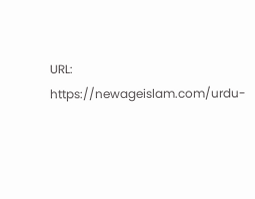URL: https://newageislam.com/urdu-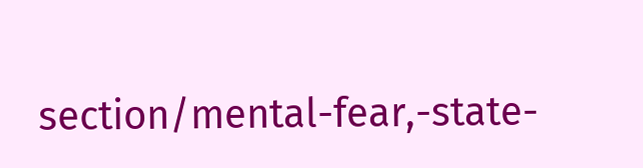section/mental-fear,-state-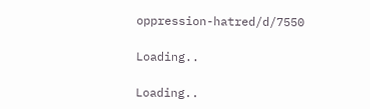oppression-hatred/d/7550

Loading..

Loading..